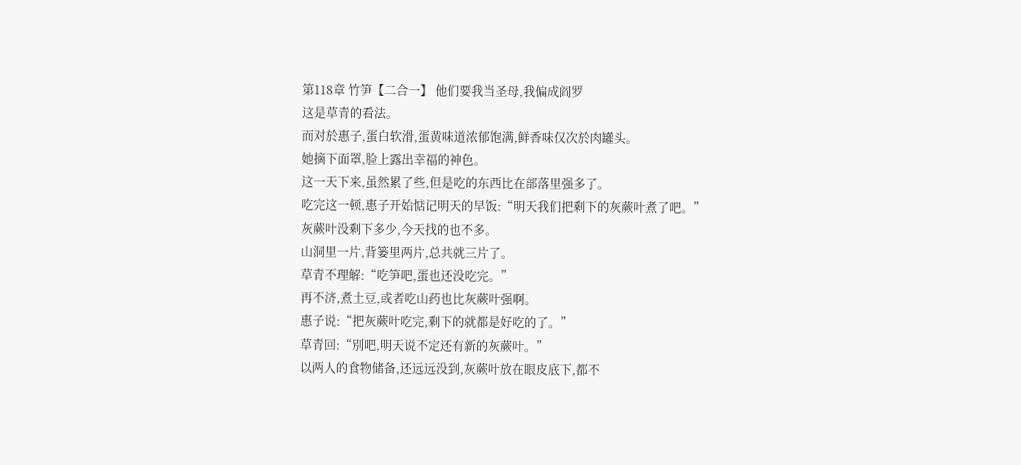第118章 竹笋【二合一】 他们要我当圣母,我偏成阎罗
这是草青的看法。
而对於惠子,蛋白软滑,蛋黄味道浓郁饱满,鲜香味仅次於肉罐头。
她摘下面罩,脸上露出幸福的神色。
这一天下来,虽然累了些,但是吃的东西比在部落里强多了。
吃完这一顿,惠子开始惦记明天的早饭:“明天我们把剩下的灰蕨叶煮了吧。”
灰蕨叶没剩下多少,今天找的也不多。
山洞里一片,背篓里两片,总共就三片了。
草青不理解:“吃笋吧,蛋也还没吃完。”
再不济,煮土豆,或者吃山药也比灰蕨叶强啊。
惠子说:“把灰蕨叶吃完,剩下的就都是好吃的了。”
草青回:“別吧,明天说不定还有新的灰蕨叶。”
以两人的食物储备,还远远没到,灰蕨叶放在眼皮底下,都不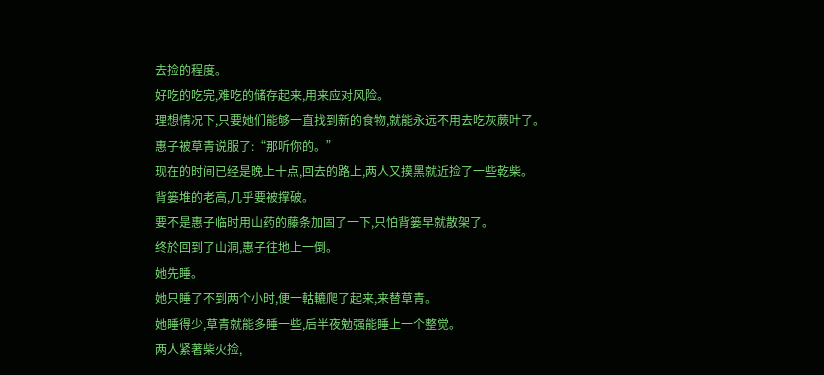去捡的程度。
好吃的吃完,难吃的储存起来,用来应对风险。
理想情况下,只要她们能够一直找到新的食物,就能永远不用去吃灰蕨叶了。
惠子被草青说服了:“那听你的。”
现在的时间已经是晚上十点,回去的路上,两人又摸黑就近捡了一些乾柴。
背篓堆的老高,几乎要被撑破。
要不是惠子临时用山药的藤条加固了一下,只怕背篓早就散架了。
终於回到了山洞,惠子往地上一倒。
她先睡。
她只睡了不到两个小时,便一軲轆爬了起来,来替草青。
她睡得少,草青就能多睡一些,后半夜勉强能睡上一个整觉。
两人紧著柴火捡,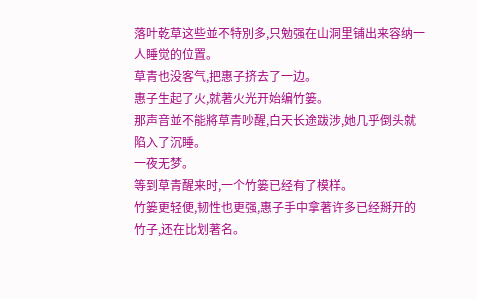落叶乾草这些並不特別多,只勉强在山洞里铺出来容纳一人睡觉的位置。
草青也没客气,把惠子挤去了一边。
惠子生起了火,就著火光开始编竹篓。
那声音並不能將草青吵醒,白天长途跋涉,她几乎倒头就陷入了沉睡。
一夜无梦。
等到草青醒来时,一个竹篓已经有了模样。
竹篓更轻便,韧性也更强,惠子手中拿著许多已经掰开的竹子,还在比划著名。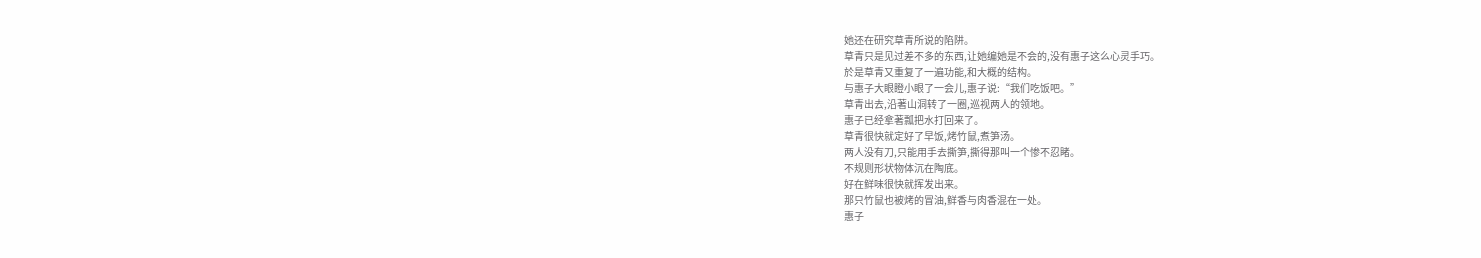她还在研究草青所说的陷阱。
草青只是见过差不多的东西,让她编她是不会的,没有惠子这么心灵手巧。
於是草青又重复了一遍功能,和大概的结构。
与惠子大眼瞪小眼了一会儿,惠子说:“我们吃饭吧。”
草青出去,沿著山洞转了一圈,巡视两人的领地。
惠子已经拿著瓢把水打回来了。
草青很快就定好了早饭,烤竹鼠,煮笋汤。
两人没有刀,只能用手去撕笋,撕得那叫一个惨不忍睹。
不规则形状物体沉在陶底。
好在鲜味很快就挥发出来。
那只竹鼠也被烤的冒油,鲜香与肉香混在一处。
惠子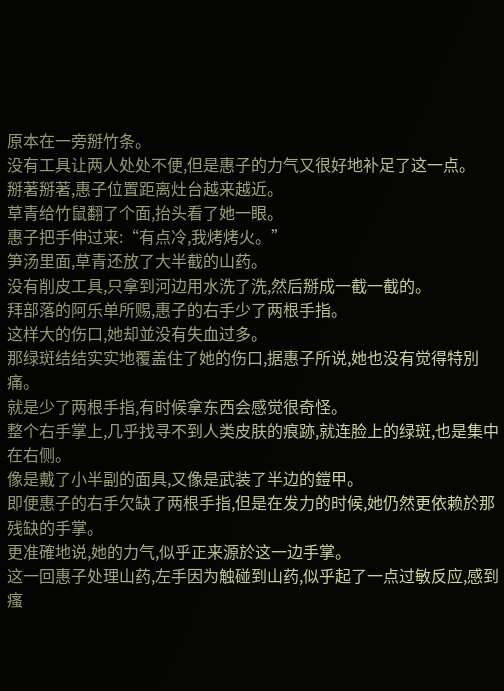原本在一旁掰竹条。
没有工具让两人处处不便,但是惠子的力气又很好地补足了这一点。
掰著掰著,惠子位置距离灶台越来越近。
草青给竹鼠翻了个面,抬头看了她一眼。
惠子把手伸过来:“有点冷,我烤烤火。”
笋汤里面,草青还放了大半截的山药。
没有削皮工具,只拿到河边用水洗了洗,然后掰成一截一截的。
拜部落的阿乐单所赐,惠子的右手少了两根手指。
这样大的伤口,她却並没有失血过多。
那绿斑结结实实地覆盖住了她的伤口,据惠子所说,她也没有觉得特別痛。
就是少了两根手指,有时候拿东西会感觉很奇怪。
整个右手掌上,几乎找寻不到人类皮肤的痕跡,就连脸上的绿斑,也是集中在右侧。
像是戴了小半副的面具,又像是武装了半边的鎧甲。
即便惠子的右手欠缺了两根手指,但是在发力的时候,她仍然更依赖於那残缺的手掌。
更准確地说,她的力气,似乎正来源於这一边手掌。
这一回惠子处理山药,左手因为触碰到山药,似乎起了一点过敏反应,感到瘙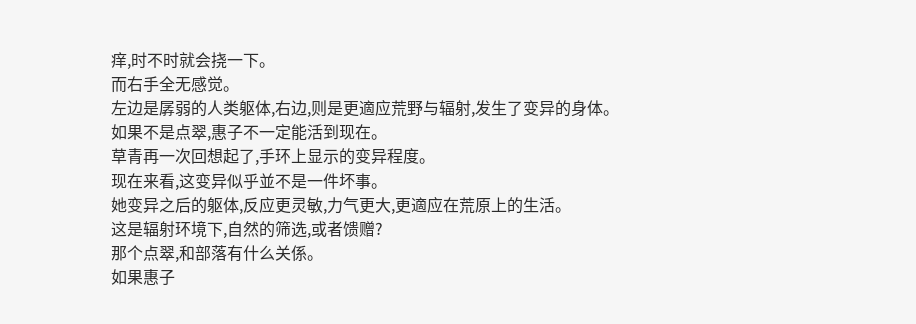痒,时不时就会挠一下。
而右手全无感觉。
左边是孱弱的人类躯体,右边,则是更適应荒野与辐射,发生了变异的身体。
如果不是点翠,惠子不一定能活到现在。
草青再一次回想起了,手环上显示的变异程度。
现在来看,这变异似乎並不是一件坏事。
她变异之后的躯体,反应更灵敏,力气更大,更適应在荒原上的生活。
这是辐射环境下,自然的筛选,或者馈赠?
那个点翠,和部落有什么关係。
如果惠子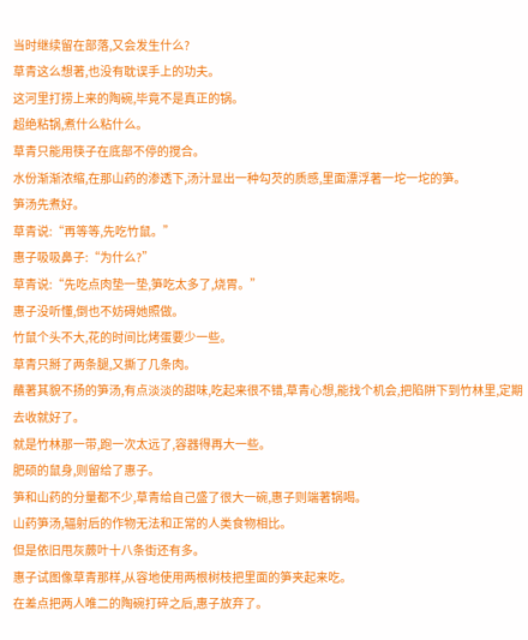当时继续留在部落,又会发生什么?
草青这么想著,也没有耽误手上的功夫。
这河里打捞上来的陶碗,毕竟不是真正的锅。
超绝粘锅,煮什么粘什么。
草青只能用筷子在底部不停的搅合。
水份渐渐浓缩,在那山药的渗透下,汤汁显出一种勾芡的质感,里面漂浮著一坨一坨的笋。
笋汤先煮好。
草青说:“再等等,先吃竹鼠。”
惠子吸吸鼻子:“为什么?”
草青说:“先吃点肉垫一垫,笋吃太多了,烧胃。”
惠子没听懂,倒也不妨碍她照做。
竹鼠个头不大,花的时间比烤蛋要少一些。
草青只掰了两条腿,又撕了几条肉。
蘸著其貌不扬的笋汤,有点淡淡的甜味,吃起来很不错,草青心想,能找个机会,把陷阱下到竹林里,定期去收就好了。
就是竹林那一带,跑一次太远了,容器得再大一些。
肥硕的鼠身,则留给了惠子。
笋和山药的分量都不少,草青给自己盛了很大一碗,惠子则端著锅喝。
山药笋汤,辐射后的作物无法和正常的人类食物相比。
但是依旧甩灰蕨叶十八条街还有多。
惠子试图像草青那样,从容地使用两根树枝把里面的笋夹起来吃。
在差点把两人唯二的陶碗打碎之后,惠子放弃了。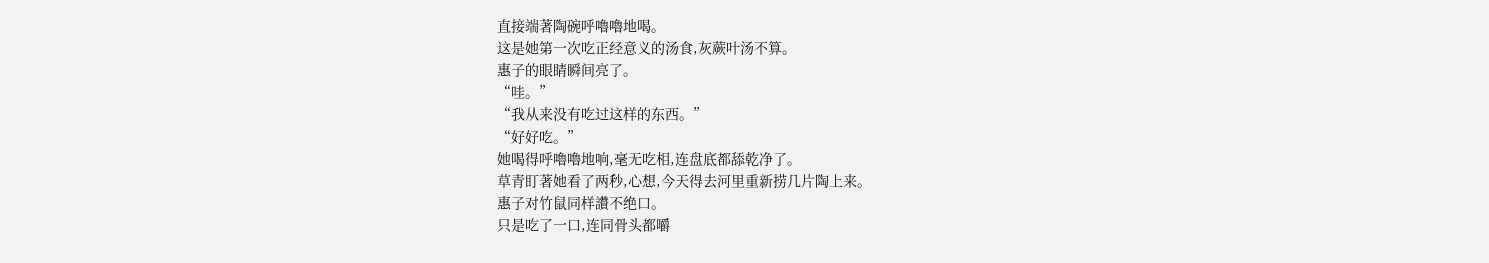直接端著陶碗呼嚕嚕地喝。
这是她第一次吃正经意义的汤食,灰蕨叶汤不算。
惠子的眼睛瞬间亮了。
“哇。”
“我从来没有吃过这样的东西。”
“好好吃。”
她喝得呼嚕嚕地响,毫无吃相,连盘底都舔乾净了。
草青盯著她看了两秒,心想,今天得去河里重新捞几片陶上来。
惠子对竹鼠同样讚不绝口。
只是吃了一口,连同骨头都嚼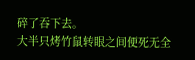碎了吞下去。
大半只烤竹鼠转眼之间便死无全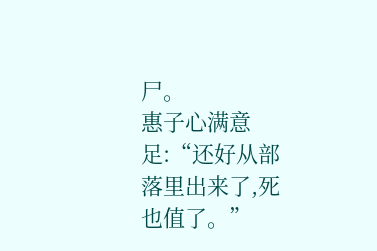尸。
惠子心满意足:“还好从部落里出来了,死也值了。”